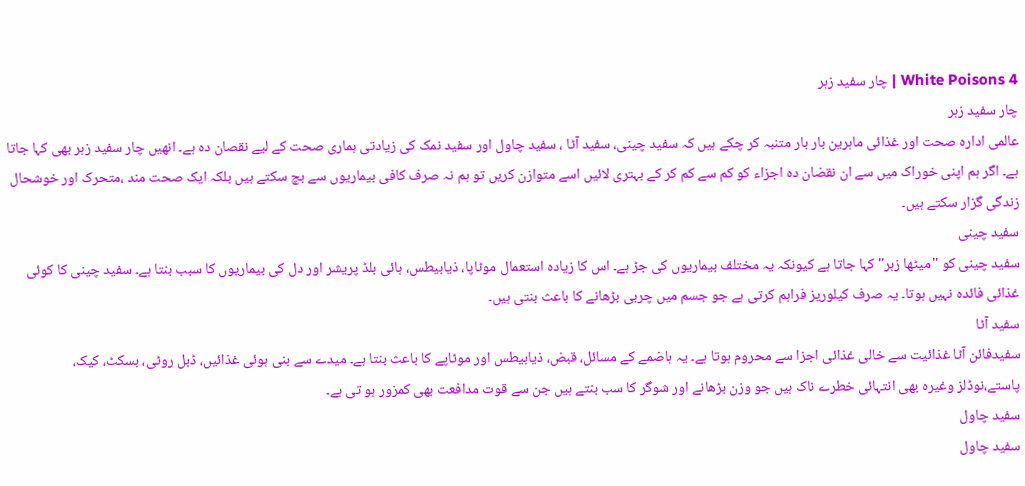4 White Poisons | چار سفید زہر
چار سفید زہر
عالمی ادارہ صحت اور غذائی ماہرین بار بار متنبہ کر چکے ہیں کہ سفید چینی، سفید آٹا ، سفید چاول اور سفید نمک کی زیادتی ہماری صحت کے لیے نقصان دہ ہے۔ انھیں چار سفید زہر بھی کہا جاتا ہے۔ اگر ہم اپنی خوراک میں سے ان نقضان دہ اجزاء کو کم سے کم کر کے بہتری لائیں اسے متوازن کریں تو ہم نہ صرف کافی بیماریوں سے بچ سکتے ہیں بلکہ ایک صحت مند ،متحرک اور خوشحال زندگی گزار سکتے ہیں۔
سفید چینی
سفید چینی کو ''میٹھا زہر'' کہا جاتا ہے کیونکہ یہ مختلف بیماریوں کی جڑ ہے۔ اس کا زیادہ استعمال موٹاپا، ذیابیطس، ہائی بلڈ پریشر اور دل کی بیماریوں کا سبب بنتا ہے۔ سفید چینی کا کوئی غذائی فائدہ نہیں ہوتا۔ یہ صرف کیلوریز فراہم کرتی ہے جو جسم میں چربی بڑھانے کا باعث بنتی ہیں۔
سفید آٹا
سفیدفائن آٹا غذائیت سے خالی غذائی اجزا سے محروم ہوتا ہے۔ یہ ہاضمے کے مسائل، قبض، ذیابیطس اور موٹاپے کا باعث بنتا ہے۔ میدے سے بنی ہوئی غذائیں، ڈبل روٹی، بسکٹ، کیک، پاستے،نوڈلز وغیرہ بھی انتہائی خطرے ناک ہیں جو وزن بڑھانے اور شوگر کا سب بنتے ہیں جن سے قوت مدافعت بھی کمزور ہو تی ہے۔
سفید چاول
سفید چاول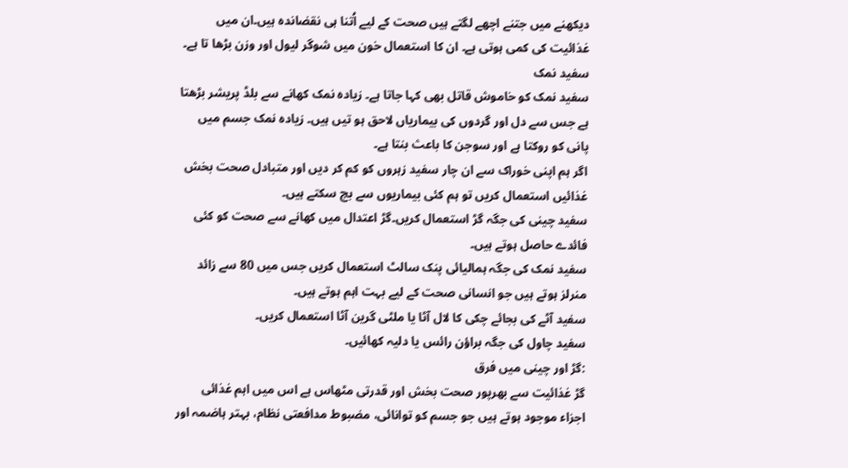دیکھنے میں جتنے اچھے لگتے ہیں صحت کے لیے اُتنا ہی نقضاندہ ہیں۔ان میں غذائیت کی کمی ہوتی ہے۔ ان کا استعمال خون میں شوگر لیول اور وزن بڑھا تا ہے۔
سفید نمک
سفید نمک کو خاموش قاتل بھی کہا جاتا ہے۔ زیادہ نمک کھانے سے بلڈ پریشر بڑھتا ہے جس سے دل اور گردوں کی بیماریاں لاحق ہو تیں ہیں۔ زیادہ نمک جسم میں پانی کو روکتا ہے اور سوجن کا باعث بنتا ہے۔
اگر ہم اپنی خوراک سے ان چار سفید زہروں کو کم کر دیں اور متبادل صحت بخش غذائیں استعمال کریں تو ہم کئی بیماریوں سے بچ سکتے ہیں۔
سفید چینی کی جگہ گڑ استعمال کریں۔گڑ اعتدال میں کھانے سے صحت کو کئی فائدے حاصل ہوتے ہیں۔
سفید نمک کی جگہ ہمالیائی پنک سالٹ استعمال کریں جس میں 80 سے زائد منرلز ہوتے ہیں جو انسانی صحت کے لیے بہت اہم ہوتے ہیں۔
سفید آٹے کی بجائے چکی کا لال آٹا یا ملٹی گرین آٹا استعمال کریں۔
سفید چاول کی جگہ براؤن رائس یا دلیہ کھائیں۔
:گڑ اور چینی میں فرق
گڑ غذائیت سے بھرپور صحت بخش اور قدرتی مٹھاس ہے اس میں اہم غذائی اجزاء موجود ہوتے ہیں جو جسم کو توانائی، مضبوط مدافعتی نظام، بہتر ہاضمہ اور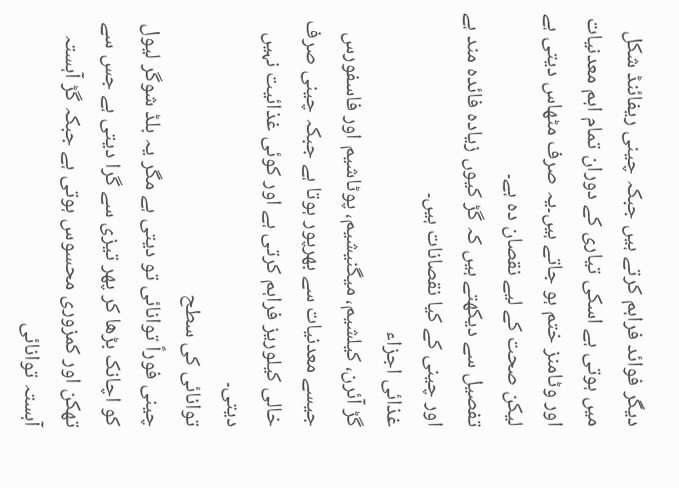دیگر فوائد فراہم کرتے ہیں جبکہ چینی ریفائنڈ شکل میں ہوتی ہے اسکی تیاری کے دوران تمام اہم معدنیات اور وٹامنز ختم ہو جاتے ہیں۔یہ صرف مٹھاس دیتی ہے لیکن صحت کے لیے نقصان دہ ہے۔
تفصیل سے دیکھتے ہیں کہ گڑ کیوں زیادہ فائدہ مند ہے اور چینی کے کیا نقصانات ہیں۔
غذائی اجزاء
گڑ آئرن، کیلشیم، میگنیشیم، پوٹاشیم اور فاسفورس جیسے معدنیات سے بھرپور ہوتا ہے جبکہ چینی صرف خالی کیلوریز فراہم کرتی ہے اور کوئی غذائیت نہیں دیتی۔
توانائی کی سطح
چینی فوراً توانائی تو دیتی ہے مگر یہ بلڈ شوگر لیول کو اچانک بڑھا کر پھر تیزی سے گرا دیتی ہے جس سے تھکن اور کمزوری محسوس ہوتی ہے جبکہ گڑ آہستہ آہستہ توانائی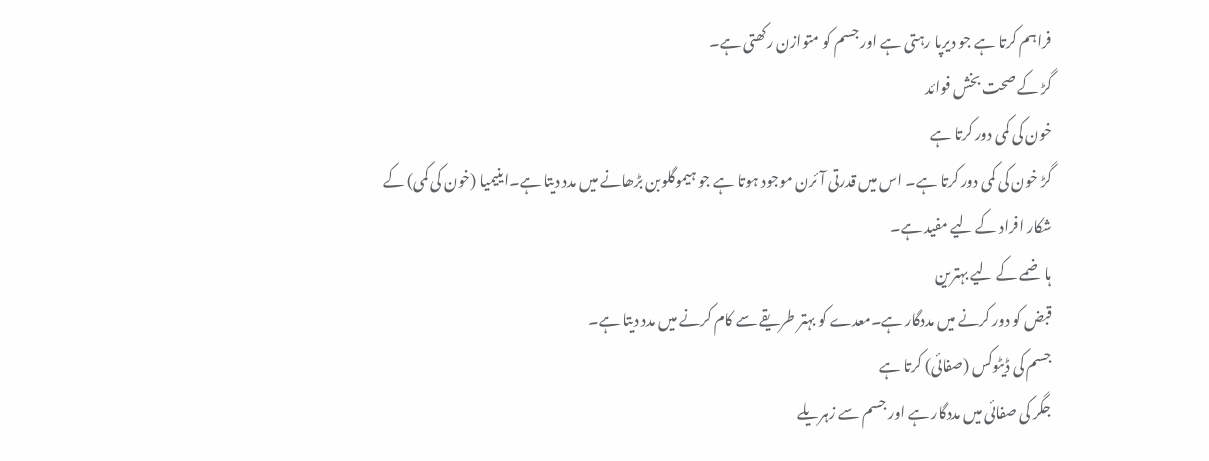فراہم کرتا ہے جو دیرپا رہتی ہے اور جسم کو متوازن رکھتی ہے۔
گڑ کے صحت بخش فوائد
خون کی کمی دور کرتا ہے
گڑ خون کی کمی دور کرتا ہے۔ اس میں قدرتی آئرن موجود ہوتا ہے جو ہیموگلوبن بڑھانے میں مدد دیتا ہے۔اینیمیا (خون کی کمی) کے شکار افراد کے لیے مفید ہے۔
ہاضمے کے لیے بہترین
قبض کو دور کرنے میں مددگار ہے۔معدے کو بہتر طریقے سے کام کرنے میں مدد دیتا ہے۔
جسم کی ڈیٹوکس (صفائی) کرتا ہے
جگر کی صفائی میں مددگار ہے اور جسم سے زہریلے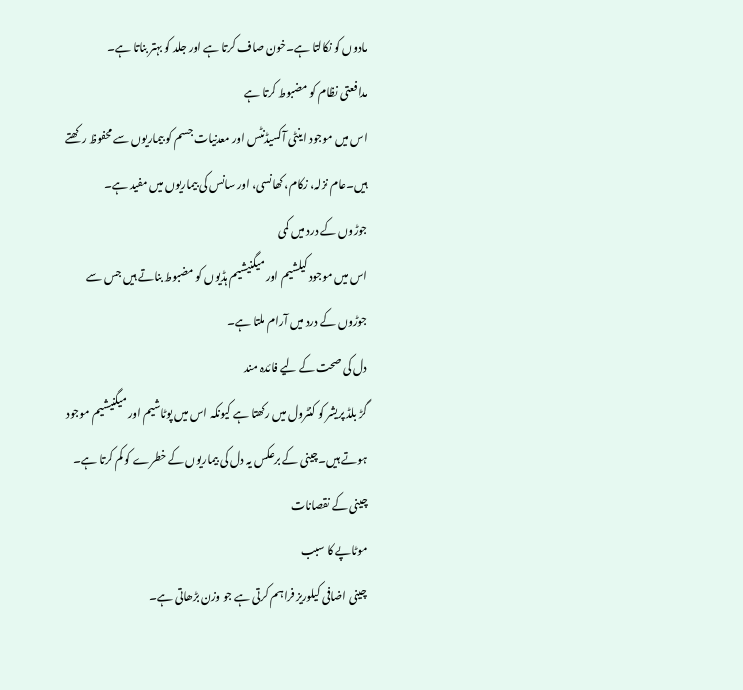مادوں کو نکالتا ہے۔خون صاف کرتا ہے اور جلد کو بہتر بناتا ہے۔
مدافعتی نظام کو مضبوط کرتا ہے
اس میں موجود اینٹی آکسیڈنٹس اور معدنیات جسم کو بیماریوں سے محفوظ رکھتے ہیں۔عام نزلہ، زکام، کھانسی، اور سانس کی بیماریوں میں مفید ہے۔
جوڑوں کے درد میں کمی
اس میں موجود کیلشیم اور میگنیشیم ہڈیوں کو مضبوط بناتے ہیں جس سے جوڑوں کے درد میں آرام ملتا ہے۔
دل کی صحت کے لیے فائدہ مند
گڑ بلڈ پریشر کو کنٹرول میں رکھتا ہے کیونکہ اس میں پوٹاشیم اور میگنیشیم موجود ہوتے ہیں۔چینی کے برعکس یہ دل کی بیماریوں کے خطرے کو کم کرتا ہے۔
چینی کے نقصانات
موٹاپے کا سبب
چینی اضافی کیلوریز فراہم کرتی ہے جو وزن بڑھاتی ہے۔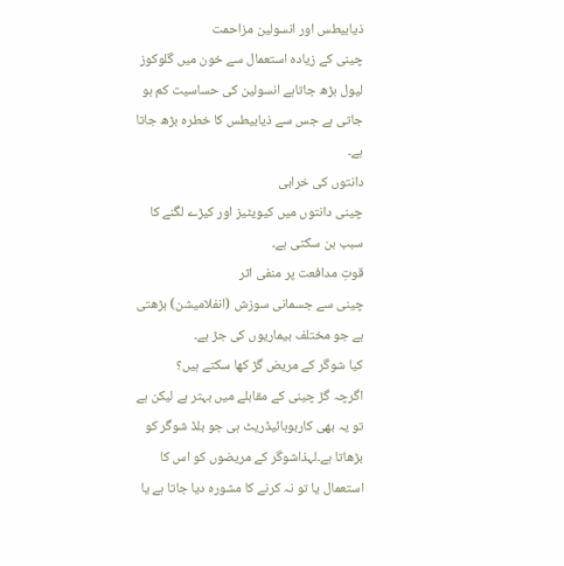ذیابیطس اور انسولین مزاحمت
چینی کے زیادہ استعمال سے خون میں گلوکوز لیول بڑھ جاتاہے انسولین کی حساسیت کم ہو جاتی ہے جس سے ذیابیطس کا خطرہ بڑھ جاتا ہے۔
دانتوں کی خرابی
چینی دانتوں میں کیویٹیز اور کیڑے لگنے کا سبب بن سکتی ہے۔
قوتِ مدافعت پر منفی اثر
چینی سے جسمانی سوزش (انفلامیشن) بڑھتی ہے جو مختلف بیماریوں کی جڑ ہے۔
کیا شوگر کے مریض گڑ کھا سکتے ہیں؟
اگرچہ گڑ چینی کے مقابلے میں بہتر ہے لیکن ہے تو یہ بھی کاربوہائیڈریٹ ہی جو بلڈ شوگر کو بڑھاتا ہے۔لہذاشوگر کے مریضوں کو اس کا استعمال یا تو نہ کرنے کا مشورہ دیا جاتا ہے یا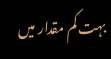بہت کم مقدار میں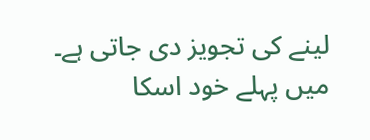لینے کی تجویز دی جاتی ہے۔
میں پہلے خود اسکا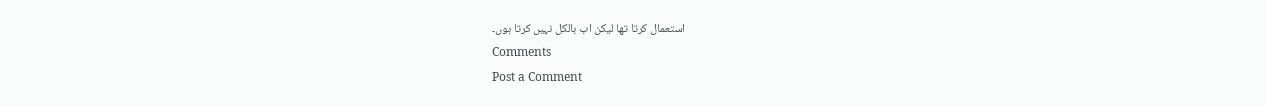استعمال کرتا تھا لیکن اب بالکل نہیں کرتا ہوں۔
Comments
Post a Comment